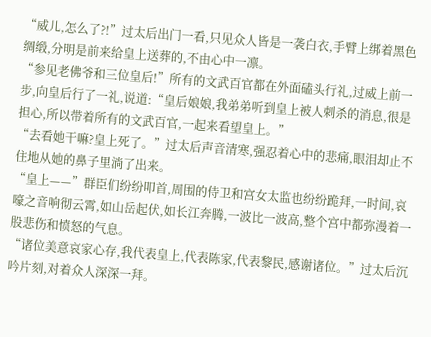“威儿,怎么了?!”过太后出门一看,只见众人皆是一袭白衣,手臂上绑着黑色绸缎,分明是前来给皇上送葬的,不由心中一凛。
“参见老佛爷和三位皇后!”所有的文武百官都在外面磕头行礼,过威上前一步,向皇后行了一礼,说道:“皇后娘娘,我弟弟听到皇上被人刺杀的消息,很是担心,所以带着所有的文武百官,一起来看望皇上。”
“去看她干嘛?皇上死了。”过太后声音清寒,强忍着心中的悲痛,眼泪却止不住地从她的鼻子里淌了出来。
“皇上——”群臣们纷纷叩首,周围的侍卫和宫女太监也纷纷跪拜,一时间,哀嚎之音响彻云霄,如山岳起伏,如长江奔腾,一波比一波高,整个宫中都弥漫着一股悲伤和愤怒的气息。
“诸位美意哀家心存,我代表皇上,代表陈家,代表黎民,感谢诸位。”过太后沉吟片刻,对着众人深深一拜。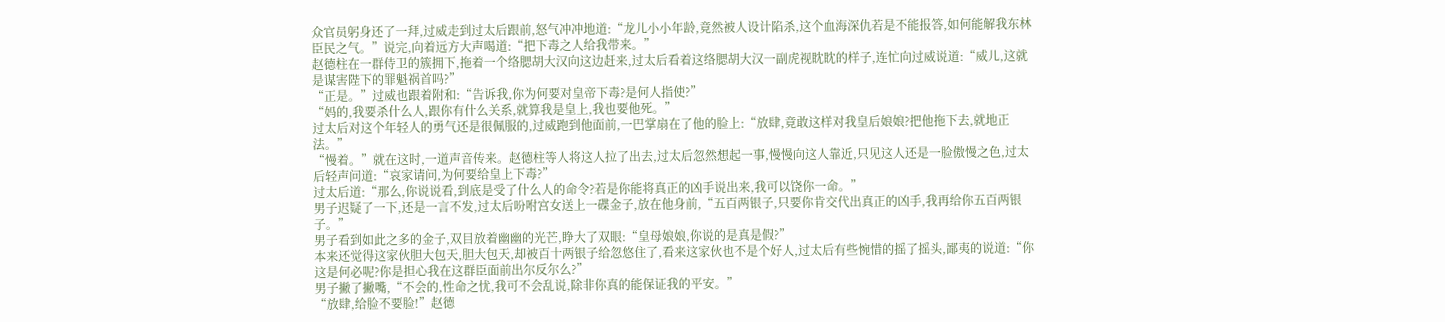众官员躬身还了一拜,过威走到过太后跟前,怒气冲冲地道:“龙儿小小年龄,竟然被人设计陷杀,这个血海深仇若是不能报答,如何能解我东林臣民之气。”说完,向着远方大声喝道:“把下毒之人给我带来。”
赵德柱在一群侍卫的簇拥下,拖着一个络腮胡大汉向这边赶来,过太后看着这络腮胡大汉一副虎视眈眈的样子,连忙向过威说道:“威儿,这就是谋害陛下的罪魁祸首吗?”
“正是。”过威也跟着附和:“告诉我,你为何要对皇帝下毒?是何人指使?”
“妈的,我要杀什么人,跟你有什么关系,就算我是皇上,我也要他死。”
过太后对这个年轻人的勇气还是很佩服的,过威跑到他面前,一巴掌扇在了他的脸上:“放肆,竟敢这样对我皇后娘娘?把他拖下去,就地正法。”
“慢着。”就在这时,一道声音传来。赵德柱等人将这人拉了出去,过太后忽然想起一事,慢慢向这人靠近,只见这人还是一脸傲慢之色,过太后轻声问道:“哀家请问,为何要给皇上下毒?”
过太后道:“那么,你说说看,到底是受了什么人的命令?若是你能将真正的凶手说出来,我可以饶你一命。”
男子迟疑了一下,还是一言不发,过太后吩咐宫女送上一碟金子,放在他身前,“五百两银子,只要你肯交代出真正的凶手,我再给你五百两银子。”
男子看到如此之多的金子,双目放着幽幽的光芒,睁大了双眼:“皇母娘娘,你说的是真是假?”
本来还觉得这家伙胆大包天,胆大包天,却被百十两银子给忽悠住了,看来这家伙也不是个好人,过太后有些惋惜的摇了摇头,鄙夷的说道:“你这是何必呢?你是担心我在这群臣面前出尔反尔么?”
男子撇了撇嘴,“不会的,性命之忧,我可不会乱说,除非你真的能保证我的平安。”
“放肆,给脸不要脸!”赵德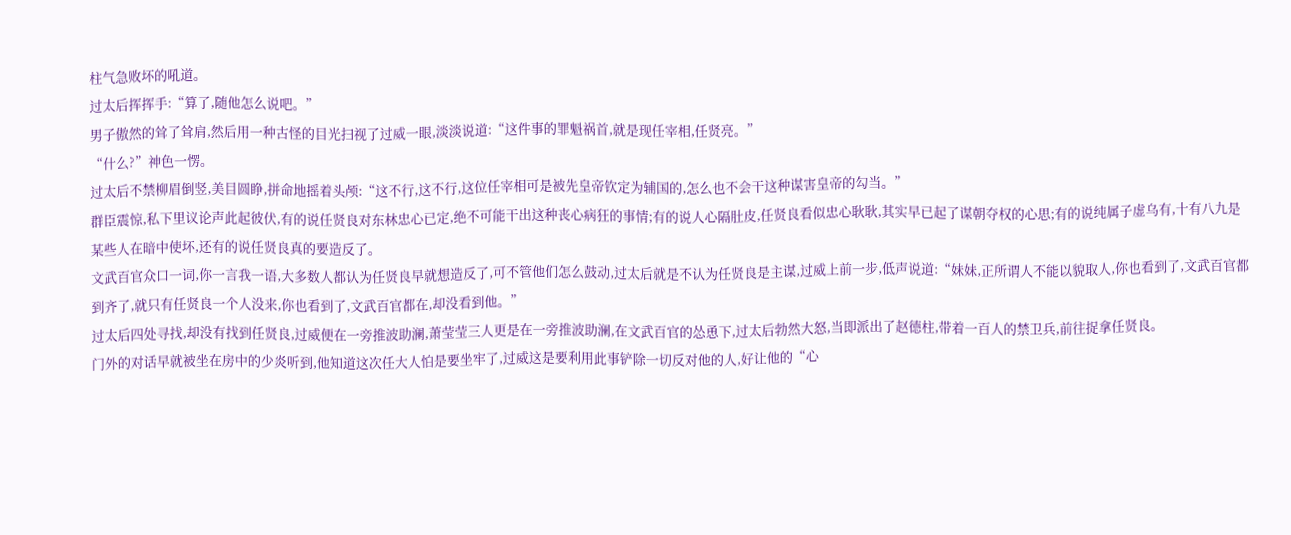柱气急败坏的吼道。
过太后挥挥手:“算了,随他怎么说吧。”
男子傲然的耸了耸肩,然后用一种古怪的目光扫视了过威一眼,淡淡说道:“这件事的罪魁祸首,就是现任宰相,任贤亮。”
“什么?”神色一愣。
过太后不禁柳眉倒竖,美目圆睁,拼命地摇着头颅:“这不行,这不行,这位任宰相可是被先皇帝钦定为辅国的,怎么也不会干这种谋害皇帝的勾当。”
群臣震惊,私下里议论声此起彼伏,有的说任贤良对东林忠心已定,绝不可能干出这种丧心病狂的事情;有的说人心隔肚皮,任贤良看似忠心耿耿,其实早已起了谋朝夺权的心思;有的说纯属子虚乌有,十有八九是某些人在暗中使坏,还有的说任贤良真的要造反了。
文武百官众口一词,你一言我一语,大多数人都认为任贤良早就想造反了,可不管他们怎么鼓动,过太后就是不认为任贤良是主谋,过威上前一步,低声说道:“妹妹,正所谓人不能以貌取人,你也看到了,文武百官都到齐了,就只有任贤良一个人没来,你也看到了,文武百官都在,却没看到他。”
过太后四处寻找,却没有找到任贤良,过威便在一旁推波助澜,萧莹莹三人更是在一旁推波助澜,在文武百官的怂恿下,过太后勃然大怒,当即派出了赵德柱,带着一百人的禁卫兵,前往捉拿任贤良。
门外的对话早就被坐在房中的少炎听到,他知道这次任大人怕是要坐牢了,过威这是要利用此事铲除一切反对他的人,好让他的“心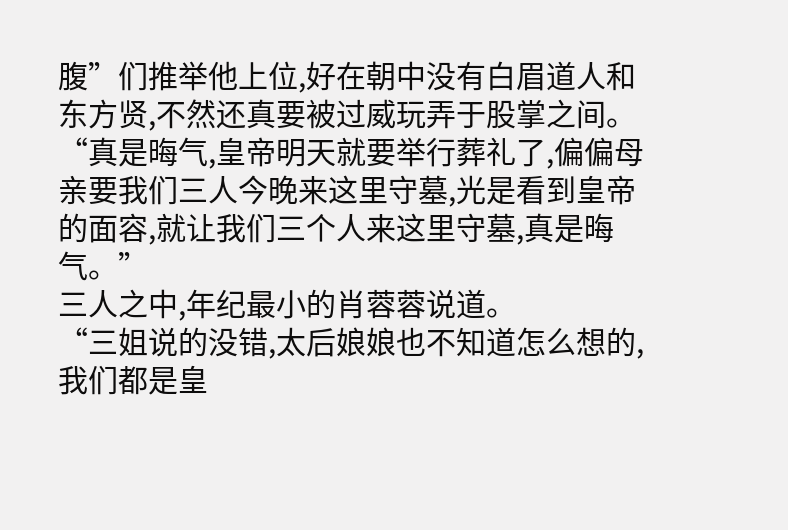腹”们推举他上位,好在朝中没有白眉道人和东方贤,不然还真要被过威玩弄于股掌之间。
“真是晦气,皇帝明天就要举行葬礼了,偏偏母亲要我们三人今晚来这里守墓,光是看到皇帝的面容,就让我们三个人来这里守墓,真是晦气。”
三人之中,年纪最小的肖蓉蓉说道。
“三姐说的没错,太后娘娘也不知道怎么想的,我们都是皇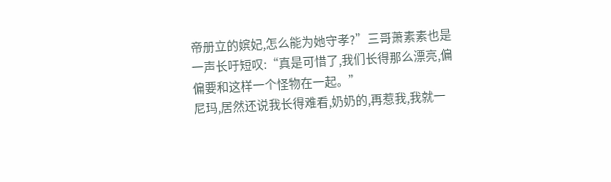帝册立的嫔妃,怎么能为她守孝?”三哥萧素素也是一声长吁短叹:“真是可惜了,我们长得那么漂亮,偏偏要和这样一个怪物在一起。”
尼玛,居然还说我长得难看,奶奶的,再惹我,我就一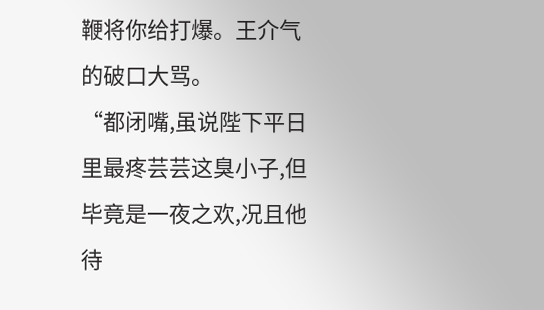鞭将你给打爆。王介气的破口大骂。
“都闭嘴,虽说陛下平日里最疼芸芸这臭小子,但毕竟是一夜之欢,况且他待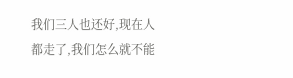我们三人也还好,现在人都走了,我们怎么就不能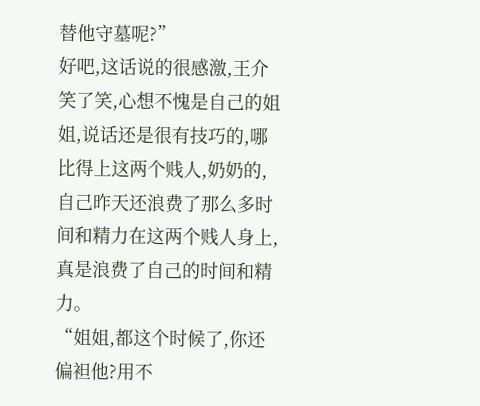替他守墓呢?”
好吧,这话说的很感激,王介笑了笑,心想不愧是自己的姐姐,说话还是很有技巧的,哪比得上这两个贱人,奶奶的,自己昨天还浪费了那么多时间和精力在这两个贱人身上,真是浪费了自己的时间和精力。
“姐姐,都这个时候了,你还偏袒他?用不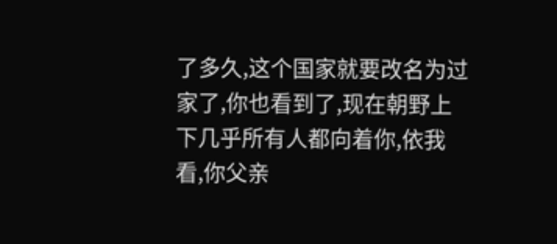了多久,这个国家就要改名为过家了,你也看到了,现在朝野上下几乎所有人都向着你,依我看,你父亲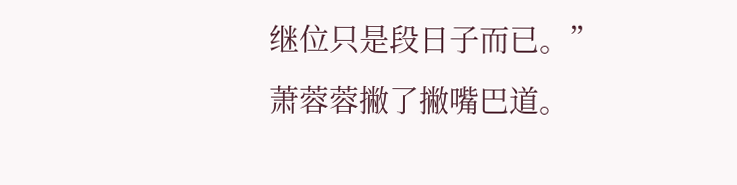继位只是段日子而已。”
萧蓉蓉撇了撇嘴巴道。